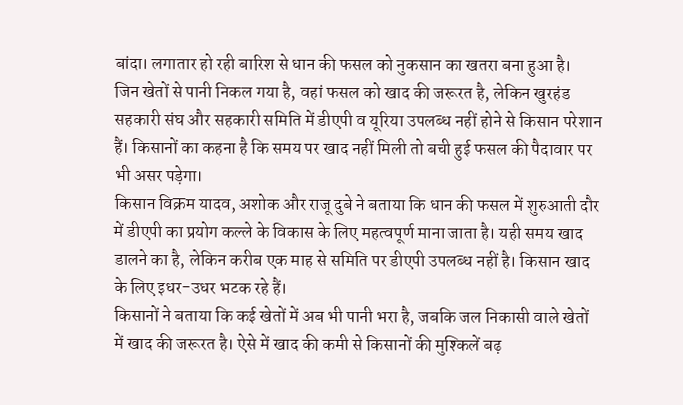बांदा। लगातार हो रही बारिश से धान की फसल को नुकसान का खतरा बना हुआ है।
जिन खेतों से पानी निकल गया है, वहां फसल को खाद की जरूरत है, लेकिन खुरहंड सहकारी संघ और सहकारी समिति में डीएपी व यूरिया उपलब्ध नहीं होने से किसान परेशान हैं। किसानों का कहना है कि समय पर खाद नहीं मिली तो बची हुई फसल की पैदावार पर भी असर पड़ेगा।
किसान विक्रम यादव, अशोक और राजू दुबे ने बताया कि धान की फसल में शुरुआती दौर में डीएपी का प्रयोग कल्ले के विकास के लिए महत्वपूर्ण माना जाता है। यही समय खाद डालने का है, लेकिन करीब एक माह से समिति पर डीएपी उपलब्ध नहीं है। किसान खाद के लिए इधर-उधर भटक रहे हैं।
किसानों ने बताया कि कई खेतों में अब भी पानी भरा है, जबकि जल निकासी वाले खेतों में खाद की जरूरत है। ऐसे में खाद की कमी से किसानों की मुश्किलें बढ़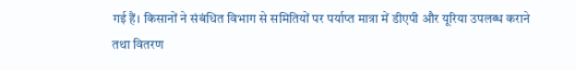गई हैं। किसानों ने संबंधित विभाग से समितियों पर पर्याप्त मात्रा में डीएपी और यूरिया उपलब्ध कराने तथा वितरण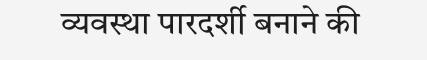व्यवस्था पारदर्शी बनाने की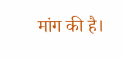मांग की है।